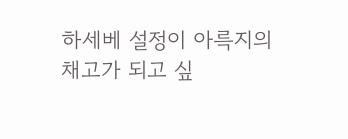하세베 설정이 아륵지의 채고가 되고 싶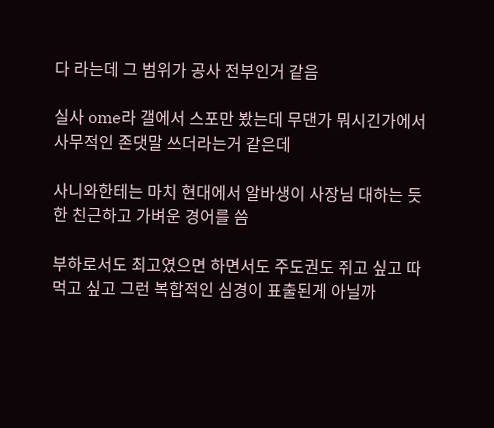다 라는데 그 범위가 공사 전부인거 같음

실사 ome라 갤에서 스포만 봤는데 무댄가 뭐시긴가에서 사무적인 존댓말 쓰더라는거 같은데

사니와한테는 마치 현대에서 알바생이 사장님 대하는 듯한 친근하고 가벼운 경어를 씀

부하로서도 최고였으면 하면서도 주도권도 쥐고 싶고 따먹고 싶고 그런 복합적인 심경이 표출된게 아닐까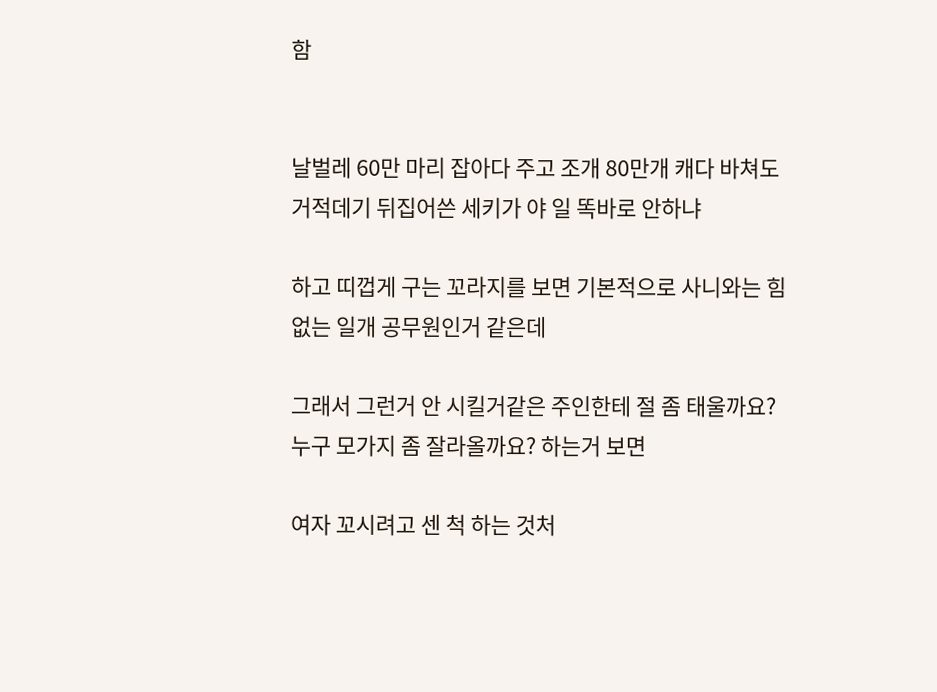함


날벌레 60만 마리 잡아다 주고 조개 80만개 캐다 바쳐도 거적데기 뒤집어쓴 세키가 야 일 똑바로 안하냐

하고 띠껍게 구는 꼬라지를 보면 기본적으로 사니와는 힘없는 일개 공무원인거 같은데

그래서 그런거 안 시킬거같은 주인한테 절 좀 태울까요? 누구 모가지 좀 잘라올까요? 하는거 보면

여자 꼬시려고 센 척 하는 것처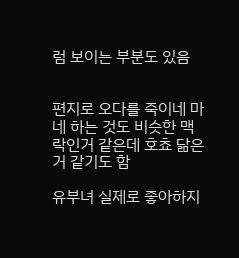럼 보이는 부분도 있음


편지로 오다를 죽이네 마네 하는 것도 비슷한 맥락인거 같은데 호쵸 닮은거 같기도 함

유부녀 실제로 좋아하지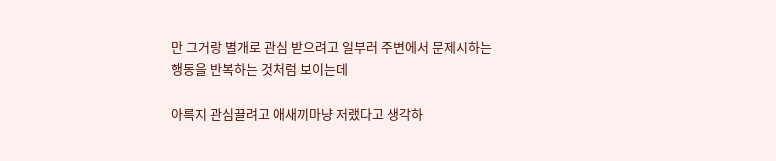만 그거랑 별개로 관심 받으려고 일부러 주변에서 문제시하는 행동을 반복하는 것처럼 보이는데

아륵지 관심끌려고 애새끼마냥 저랬다고 생각하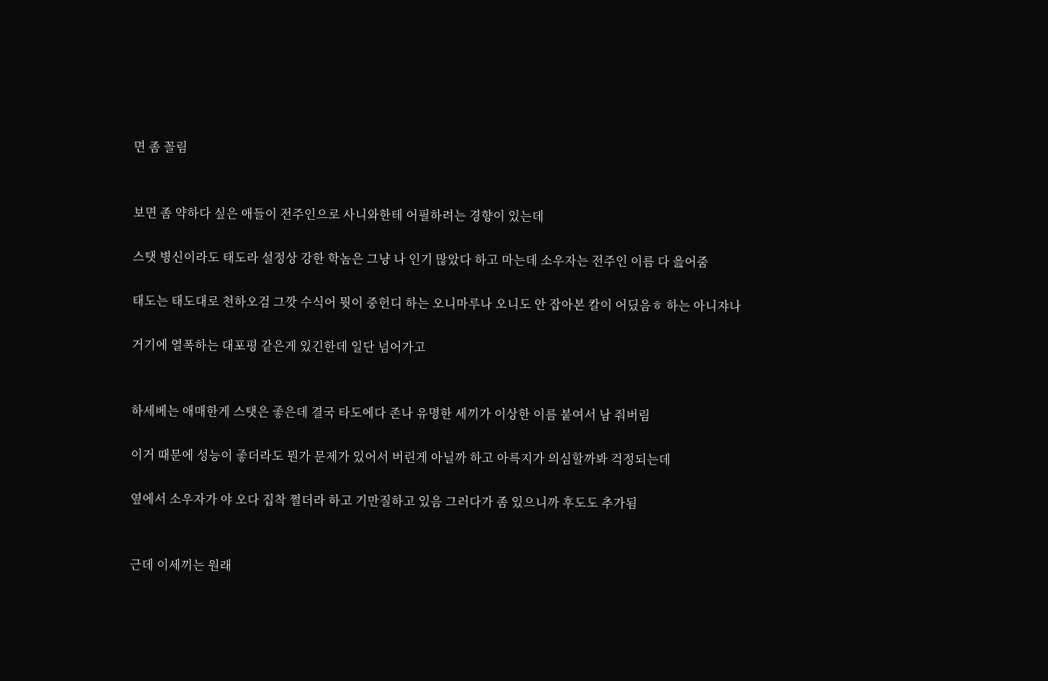면 좀 꼴림


보면 좀 약하다 싶은 애들이 전주인으로 사니와한테 어필하려는 경향이 있는데

스탯 병신이라도 태도라 설정상 강한 학놈은 그냥 나 인기 많았다 하고 마는데 소우자는 전주인 이름 다 읊어줌

태도는 태도대로 천하오검 그깟 수식어 뭣이 중헌디 하는 오니마루나 오니도 안 잡아본 칼이 어딨음ㅎ 하는 아니쟈나

거기에 열폭하는 대포평 같은게 있긴한데 일단 넘어가고


하세베는 애매한게 스탯은 좋은데 결국 타도에다 존나 유명한 세끼가 이상한 이름 붙여서 남 줘버림

이거 때문에 성능이 좋더라도 뭔가 문제가 있어서 버린게 아닐까 하고 아륵지가 의심할까봐 걱정되는데

옆에서 소우자가 야 오다 집착 쩔더라 하고 기만질하고 있음 그러다가 좀 있으니까 후도도 추가됨


근데 이세끼는 원래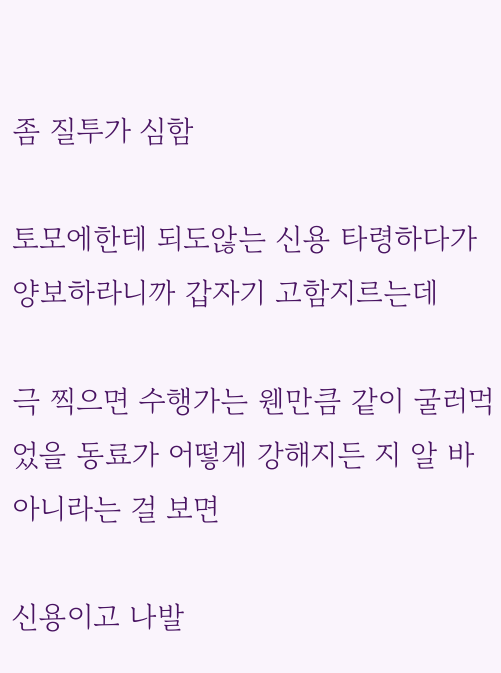좀 질투가 심함

토모에한테 되도않는 신용 타령하다가 양보하라니까 갑자기 고함지르는데

극 찍으면 수행가는 웬만큼 같이 굴러먹었을 동료가 어떻게 강해지든 지 알 바 아니라는 걸 보면

신용이고 나발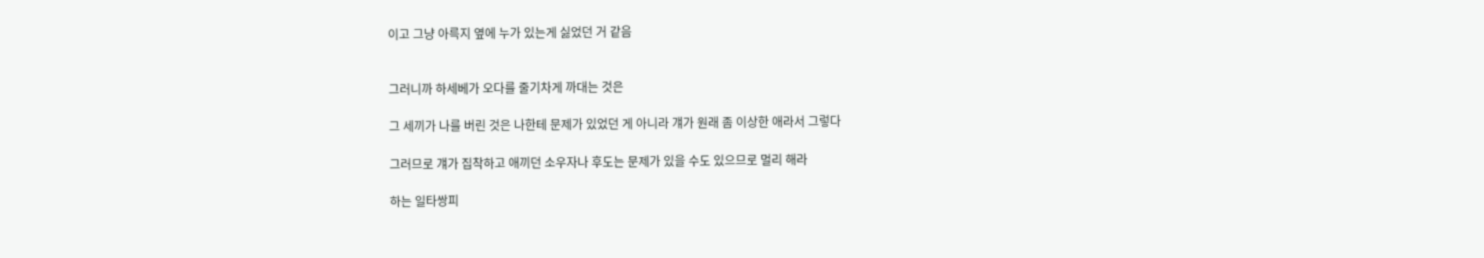이고 그냥 아륵지 옆에 누가 있는게 싫었던 거 같음


그러니까 하세베가 오다를 줄기차게 까대는 것은

그 세끼가 나를 버린 것은 나한테 문제가 있었던 게 아니라 걔가 원래 좀 이상한 애라서 그렇다

그러므로 걔가 집착하고 애끼던 소우자나 후도는 문제가 있을 수도 있으므로 멀리 해라

하는 일타쌍피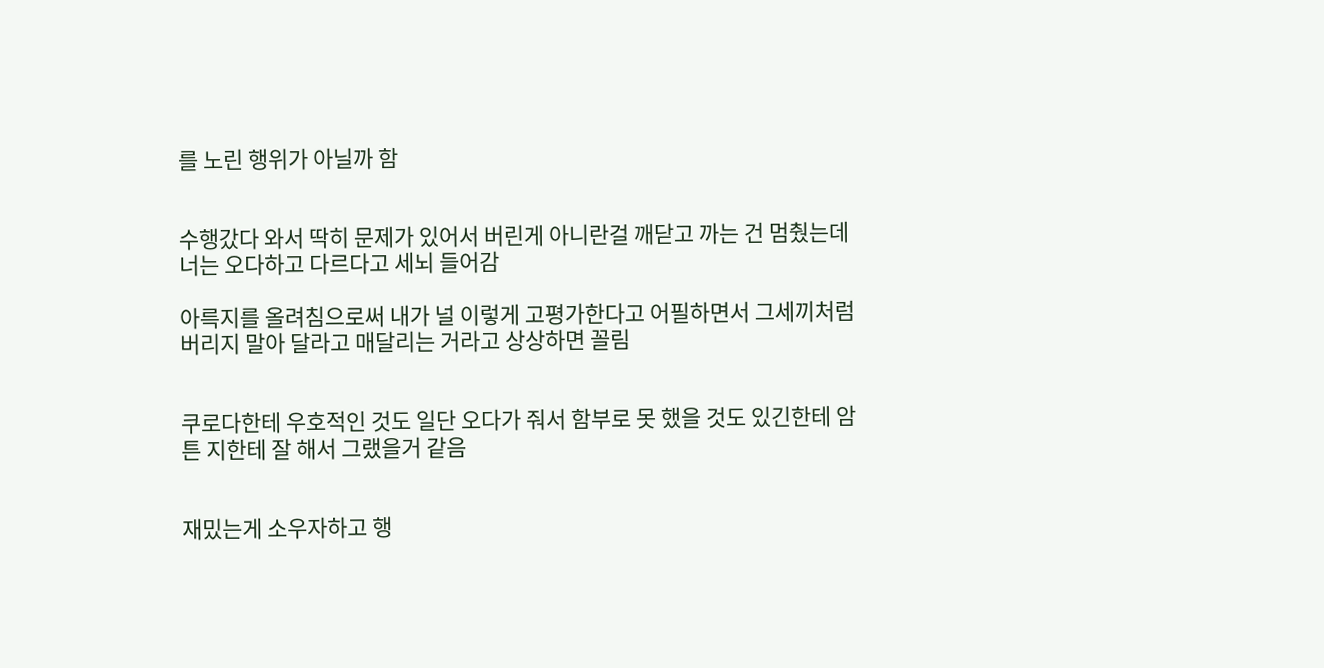를 노린 행위가 아닐까 함


수행갔다 와서 딱히 문제가 있어서 버린게 아니란걸 깨닫고 까는 건 멈췄는데 너는 오다하고 다르다고 세뇌 들어감

아륵지를 올려침으로써 내가 널 이렇게 고평가한다고 어필하면서 그세끼처럼 버리지 말아 달라고 매달리는 거라고 상상하면 꼴림


쿠로다한테 우호적인 것도 일단 오다가 줘서 함부로 못 했을 것도 있긴한테 암튼 지한테 잘 해서 그랬을거 같음


재밌는게 소우자하고 행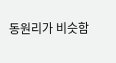동원리가 비슷함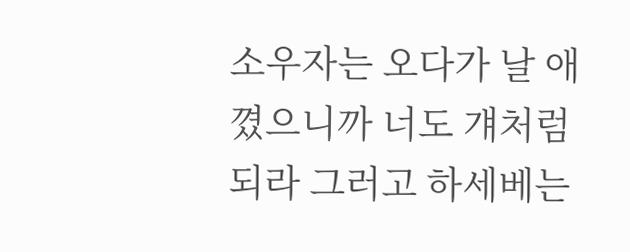소우자는 오다가 날 애꼈으니까 너도 걔처럼 되라 그러고 하세베는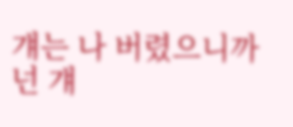걔는 나 버렸으니까 넌 걔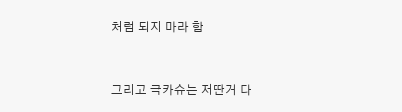처럼 되지 마라 함


그리고 극카슈는 저딴거 다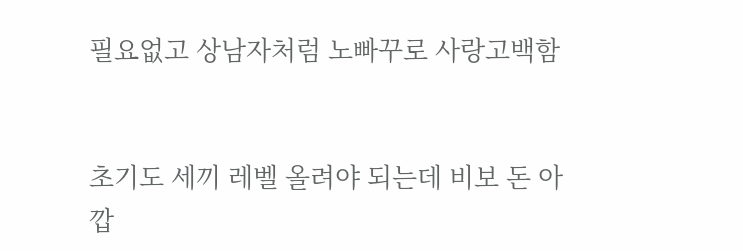필요없고 상남자처럼 노빠꾸로 사랑고백함


초기도 세끼 레벨 올려야 되는데 비보 돈 아깝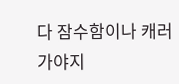다 잠수함이나 캐러 가야지